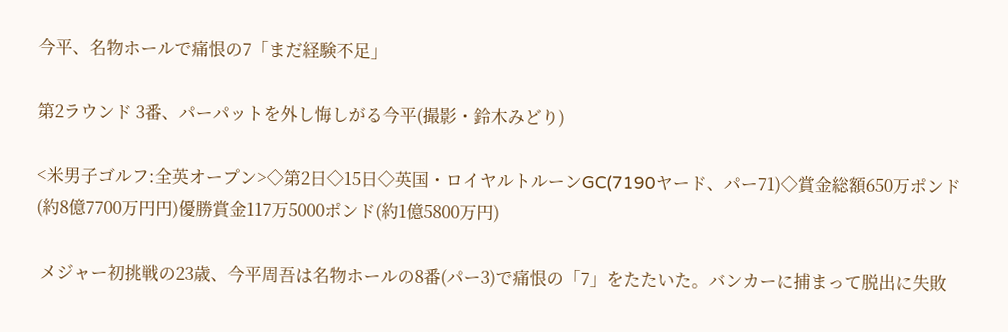今平、名物ホールで痛恨の7「まだ経験不足」

第2ラウンド 3番、パーパットを外し悔しがる今平(撮影・鈴木みどり)

<米男子ゴルフ:全英オープン>◇第2日◇15日◇英国・ロイヤルトルーンGC(7190ヤード、パー71)◇賞金総額650万ポンド(約8億7700万円円)優勝賞金117万5000ポンド(約1億5800万円)

 メジャー初挑戦の23歳、今平周吾は名物ホールの8番(パー3)で痛恨の「7」をたたいた。バンカーに捕まって脱出に失敗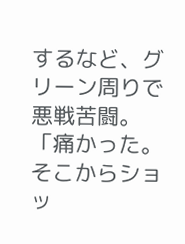するなど、グリーン周りで悪戦苦闘。「痛かった。そこからショッ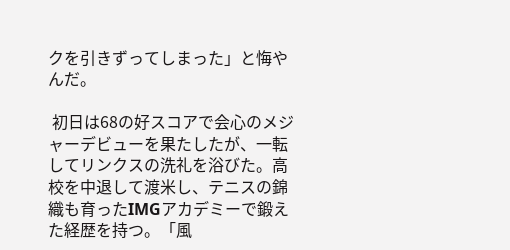クを引きずってしまった」と悔やんだ。

 初日は68の好スコアで会心のメジャーデビューを果たしたが、一転してリンクスの洗礼を浴びた。高校を中退して渡米し、テニスの錦織も育ったIMGアカデミーで鍛えた経歴を持つ。「風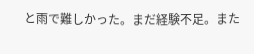と雨で難しかった。まだ経験不足。また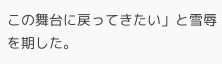この舞台に戻ってきたい」と雪辱を期した。